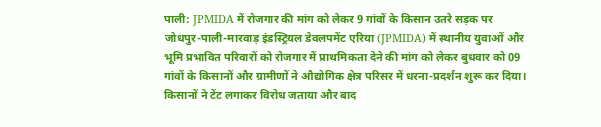पाली: JPMIDA में रोजगार की मांग को लेकर 9 गांवों के किसान उतरे सड़क पर
जोधपुर-पाली-मारवाड़ इंडस्ट्रियल डेवलपमेंट एरिया (JPMIDA) में स्थानीय युवाओं और भूमि प्रभावित परिवारों को रोजगार में प्राथमिकता देने की मांग को लेकर बुधवार को 09 गांवों के किसानों और ग्रामीणों ने औद्योगिक क्षेत्र परिसर में धरना-प्रदर्शन शुरू कर दिया। किसानों ने टेंट लगाकर विरोध जताया और बाद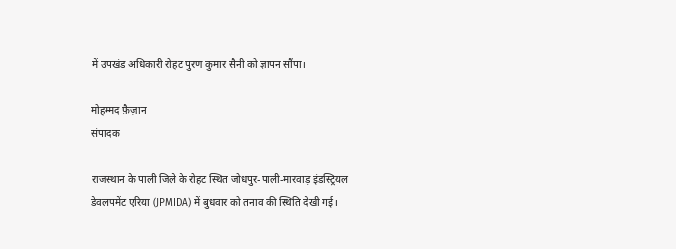में उपखंड अधिकारी रोहट पुरण कुमार सैनी को ज्ञापन सौंपा।

मोहम्मद फ़ैज़ान
संपादक

राजस्थान के पाली जिले के रोहट स्थित जोधपुर-पाली-मारवाड़ इंडस्ट्रियल डेवलपमेंट एरिया (JPMIDA) में बुधवार को तनाव की स्थिति देखी गई।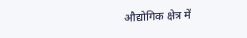औद्योगिक क्षेत्र में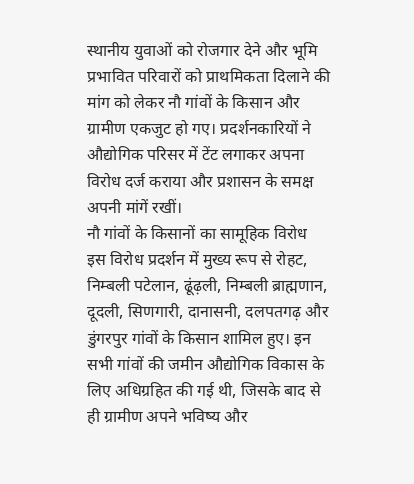स्थानीय युवाओं को रोजगार देने और भूमि प्रभावित परिवारों को प्राथमिकता दिलाने की मांग को लेकर नौ गांवों के किसान और ग्रामीण एकजुट हो गए। प्रदर्शनकारियों ने औद्योगिक परिसर में टेंट लगाकर अपना विरोध दर्ज कराया और प्रशासन के समक्ष अपनी मांगें रखीं।
नौ गांवों के किसानों का सामूहिक विरोध
इस विरोध प्रदर्शन में मुख्य रूप से रोहट, निम्बली पटेलान, ढूंढ़ली, निम्बली ब्राह्मणान, दूदली, सिणगारी, दानासनी, दलपतगढ़ और डुंगरपुर गांवों के किसान शामिल हुए। इन सभी गांवों की जमीन औद्योगिक विकास के लिए अधिग्रहित की गई थी, जिसके बाद से ही ग्रामीण अपने भविष्य और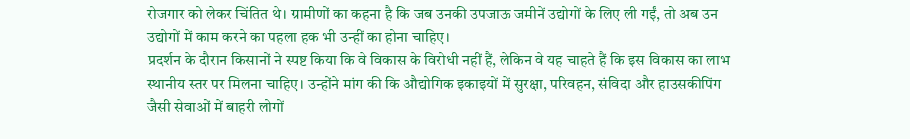रोजगार को लेकर चिंतित थे। ग्रामीणों का कहना है कि जब उनकी उपजाऊ जमीनें उद्योगों के लिए ली गईं, तो अब उन उद्योगों में काम करने का पहला हक भी उन्हीं का होना चाहिए।
प्रदर्शन के दौरान किसानों ने स्पष्ट किया कि वे विकास के विरोधी नहीं हैं, लेकिन वे यह चाहते हैं कि इस विकास का लाभ स्थानीय स्तर पर मिलना चाहिए। उन्होंने मांग की कि औद्योगिक इकाइयों में सुरक्षा, परिवहन, संविदा और हाउसकीपिंग जैसी सेवाओं में बाहरी लोगों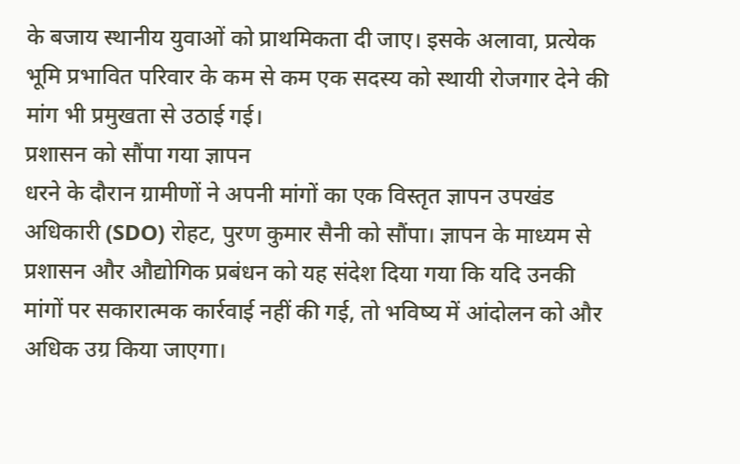के बजाय स्थानीय युवाओं को प्राथमिकता दी जाए। इसके अलावा, प्रत्येक भूमि प्रभावित परिवार के कम से कम एक सदस्य को स्थायी रोजगार देने की मांग भी प्रमुखता से उठाई गई।
प्रशासन को सौंपा गया ज्ञापन
धरने के दौरान ग्रामीणों ने अपनी मांगों का एक विस्तृत ज्ञापन उपखंड अधिकारी (SDO) रोहट, पुरण कुमार सैनी को सौंपा। ज्ञापन के माध्यम से प्रशासन और औद्योगिक प्रबंधन को यह संदेश दिया गया कि यदि उनकी मांगों पर सकारात्मक कार्रवाई नहीं की गई, तो भविष्य में आंदोलन को और अधिक उग्र किया जाएगा।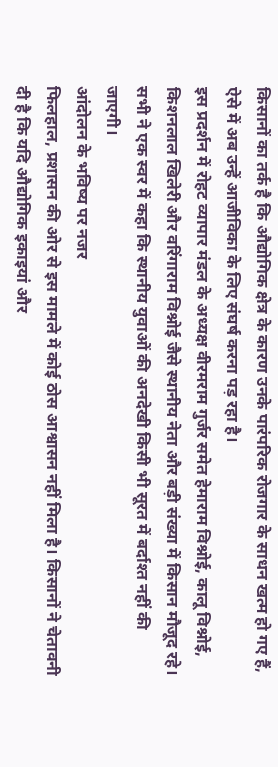किसानों का तर्क है कि औद्योगिक क्षेत्र के कारण उनके पारंपरिक रोजगार के साधन खत्म हो गए हैं, ऐसे में अब उन्हें आजीविका के लिए संघर्ष करना पड़ रहा है।
इस प्रदर्शन में रोहट व्यापार मंडल के अध्यक्ष वीरमराम गुर्जर समेत हेमाराम विश्नोई, कालू विश्नोई, किशनलाल खिलेरी और वरिंगाराम विश्नोई जैसे स्थानीय नेता और बड़ी संख्या में किसान मौजूद रहे। सभी ने एक स्वर में कहा कि स्थानीय युवाओं की अनदेखी किसी भी सूरत में बर्दाश्त नहीं की जाएगी।
आंदोलन के भविष्य पर नजर
फिलहाल, प्रशासन की ओर से इस मामले में कोई ठोस आश्वासन नहीं मिला है। किसानों ने चेतावनी दी है कि यदि औद्योगिक इकाइयां और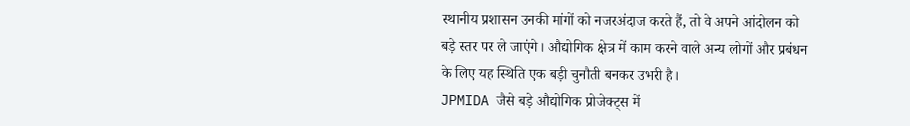स्थानीय प्रशासन उनकी मांगों को नजरअंदाज करते हैं, तो वे अपने आंदोलन को बड़े स्तर पर ले जाएंगे। औद्योगिक क्षेत्र में काम करने वाले अन्य लोगों और प्रबंधन के लिए यह स्थिति एक बड़ी चुनौती बनकर उभरी है।
JPMIDA जैसे बड़े औद्योगिक प्रोजेक्ट्स में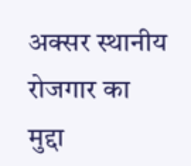अक्सर स्थानीय रोजगार का मुद्दा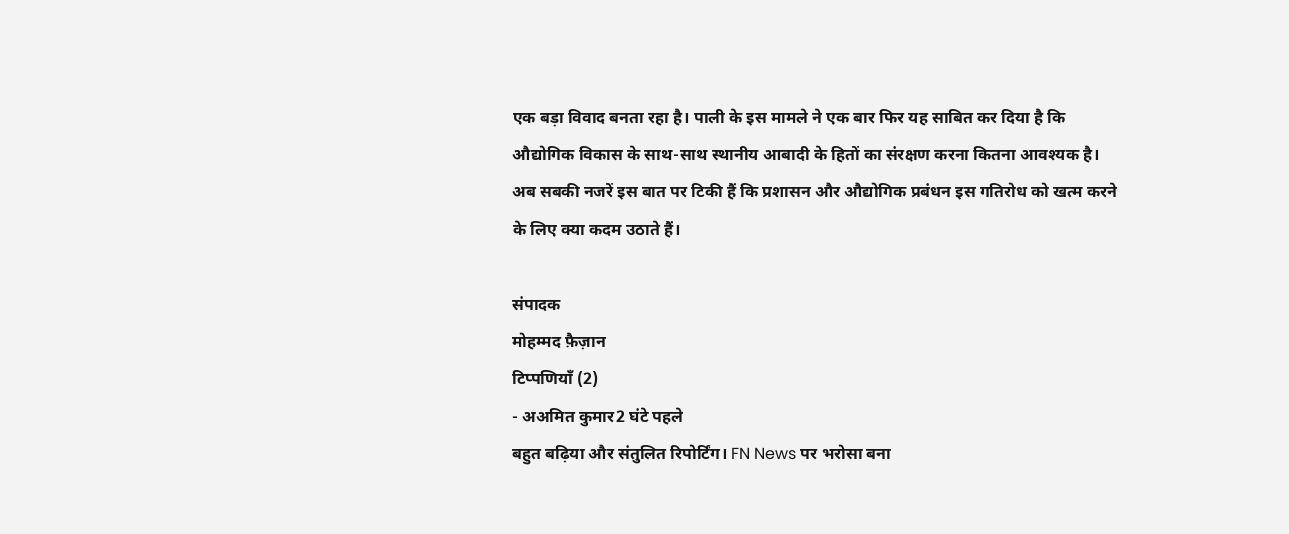एक बड़ा विवाद बनता रहा है। पाली के इस मामले ने एक बार फिर यह साबित कर दिया है कि औद्योगिक विकास के साथ-साथ स्थानीय आबादी के हितों का संरक्षण करना कितना आवश्यक है। अब सबकी नजरें इस बात पर टिकी हैं कि प्रशासन और औद्योगिक प्रबंधन इस गतिरोध को खत्म करने के लिए क्या कदम उठाते हैं।

संपादक
मोहम्मद फ़ैज़ान
टिप्पणियाँ (2)
- अअमित कुमार2 घंटे पहले
बहुत बढ़िया और संतुलित रिपोर्टिंग। FN News पर भरोसा बना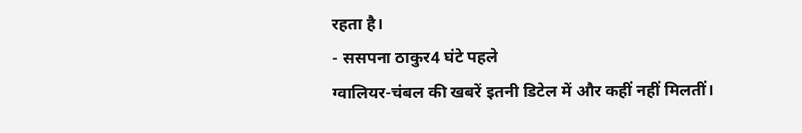रहता है।
- ससपना ठाकुर4 घंटे पहले
ग्वालियर-चंबल की खबरें इतनी डिटेल में और कहीं नहीं मिलतीं।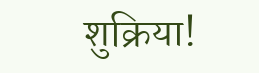शुक्रिया!